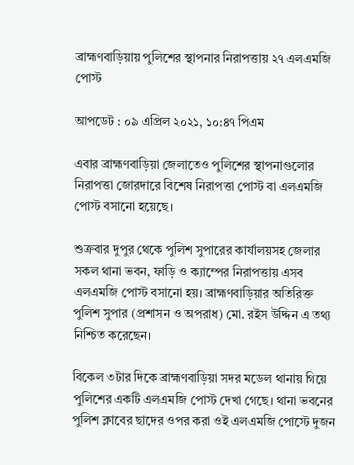ব্রাহ্মণবাড়িয়ায় পুলিশের স্থাপনার নিরাপত্তায় ২৭ এলএমজি পোস্ট

আপডেট : ০৯ এপ্রিল ২০২১, ১০:৪৭ পিএম

এবার ব্রাহ্মণবাড়িয়া জেলাতেও পুলিশের স্থাপনাগুলোর নিরাপত্তা জোরদারে বিশেষ নিরাপত্তা পোস্ট বা এলএমজি পোস্ট বসানো হয়েছে।

শুক্রবার দুপুর থেকে পুলিশ সুপারের কার্যালয়সহ জেলার সকল থানা ভবন, ফাড়ি ও ক্যাম্পের নিরাপত্তায় এসব এলএমজি পোস্ট বসানো হয়। ব্রাহ্মণবাড়িয়ার অতিরিক্ত পুলিশ সুপার (প্রশাসন ও অপরাধ) মো. রইস উদ্দিন এ তথ্য নিশ্চিত করেছেন।

বিকেল ৩টার দিকে ব্রাহ্মণবাড়িয়া সদর মডেল থানায় গিয়ে পুলিশের একটি এলএমজি পোস্ট দেখা গেছে। থানা ভবনের পুলিশ ক্লাবের ছাদের ওপর করা ওই এলএমজি পোস্টে দুজন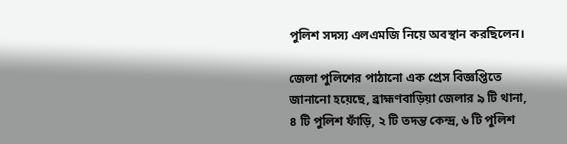পুলিশ সদস্য এলএমজি নিয়ে অবস্থান করছিলেন।

জেলা পুলিশের পাঠানো এক প্রেস বিজ্ঞপ্তিতে জানানো হয়েছে, ব্রাহ্মণবাড়িয়া জেলার ৯ টি থানা, ৪ টি পুলিশ ফাঁড়ি, ২ টি তদন্ত কেন্দ্র, ৬ টি পুলিশ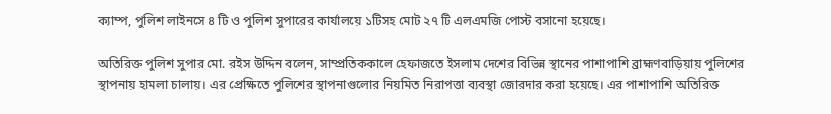ক্যাম্প, পুলিশ লাইনসে ৪ টি ও পুলিশ সুপারের কার্যালয়ে ১টিসহ মোট ২৭ টি এলএমজি পোস্ট বসানো হয়েছে।

অতিরিক্ত পুলিশ সুপার মো. রইস উদ্দিন বলেন, সাম্প্রতিককালে হেফাজতে ইসলাম দেশের বিভিন্ন স্থানের পাশাপাশি ব্রাহ্মণবাড়িয়ায় পুলিশের স্থাপনায় হামলা চালায়। এর প্রেক্ষিতে পুলিশের স্থাপনাগুলোর নিয়মিত নিরাপত্তা ব্যবস্থা জোরদার করা হয়েছে। এর পাশাপাশি অতিরিক্ত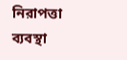নিরাপত্তা ব্যবস্থা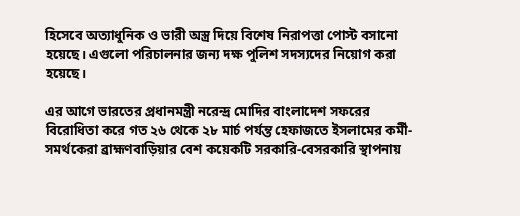হিসেবে অত্যাধুনিক ও ভারী অস্ত্র দিয়ে বিশেষ নিরাপত্তা পোস্ট বসানো হয়েছে। এগুলো পরিচালনার জন্য দক্ষ পুলিশ সদস্যদের নিয়োগ করা হয়েছে।

এর আগে ভারতের প্রধানমন্ত্রী নরেন্দ্র মোদির বাংলাদেশ সফরের বিরোধিতা করে গত ২৬ থেকে ২৮ মার্চ পর্যন্ত হেফাজতে ইসলামের কর্মী-সমর্থকেরা ব্রাহ্মণবাড়িয়ার বেশ কয়েকটি সরকারি-বেসরকারি স্থাপনায়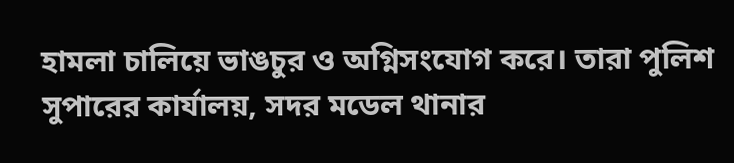হামলা চালিয়ে ভাঙচুর ও অগ্নিসংযোগ করে। তারা পুলিশ সুপারের কার্যালয়, সদর মডেল থানার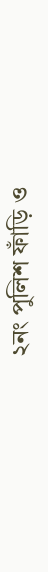২নং পুলিশ ফাঁড়ি ও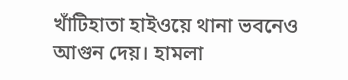খাঁটিহাতা হাইওয়ে থানা ভবনেও আগুন দেয়। হামলা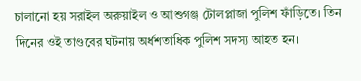চালানো হয় সরাইল অরুয়াইল ও আশুগঞ্জ টোলপ্লাজা পুলিশ ফাঁড়িতে। তিন দিনের ওই তাণ্ডবের ঘটনায় অর্ধশতাধিক পুলিশ সদস্য আহত হন।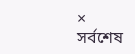×
সর্বশেষ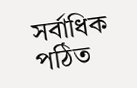সর্বাধিক পঠিত